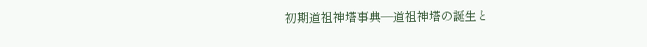初期道祖神塔事典―道祖神塔の誕生と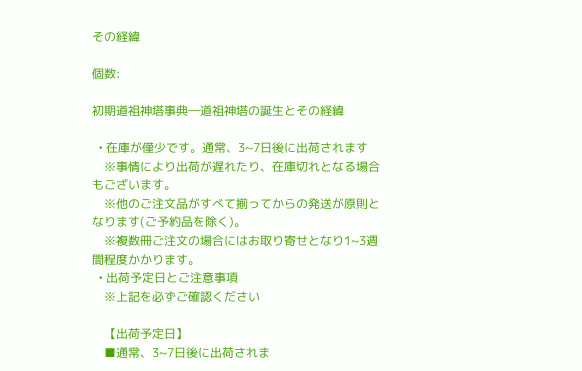その経緯

個数:

初期道祖神塔事典―道祖神塔の誕生とその経緯

  • 在庫が僅少です。通常、3~7日後に出荷されます
    ※事情により出荷が遅れたり、在庫切れとなる場合もございます。
    ※他のご注文品がすべて揃ってからの発送が原則となります(ご予約品を除く)。
    ※複数冊ご注文の場合にはお取り寄せとなり1~3週間程度かかります。
  • 出荷予定日とご注意事項
    ※上記を必ずご確認ください

    【出荷予定日】
    ■通常、3~7日後に出荷されま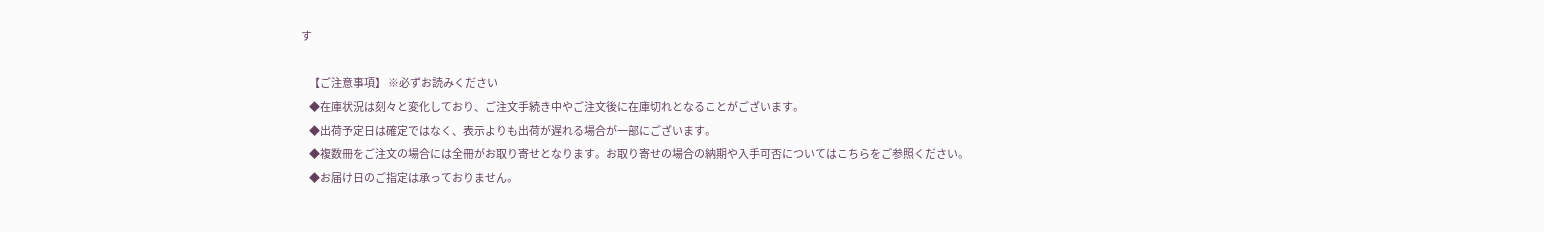す

    【ご注意事項】 ※必ずお読みください
    ◆在庫状況は刻々と変化しており、ご注文手続き中やご注文後に在庫切れとなることがございます。
    ◆出荷予定日は確定ではなく、表示よりも出荷が遅れる場合が一部にございます。
    ◆複数冊をご注文の場合には全冊がお取り寄せとなります。お取り寄せの場合の納期や入手可否についてはこちらをご参照ください。
    ◆お届け日のご指定は承っておりません。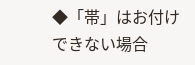◆「帯」はお付けできない場合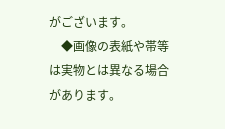がございます。
    ◆画像の表紙や帯等は実物とは異なる場合があります。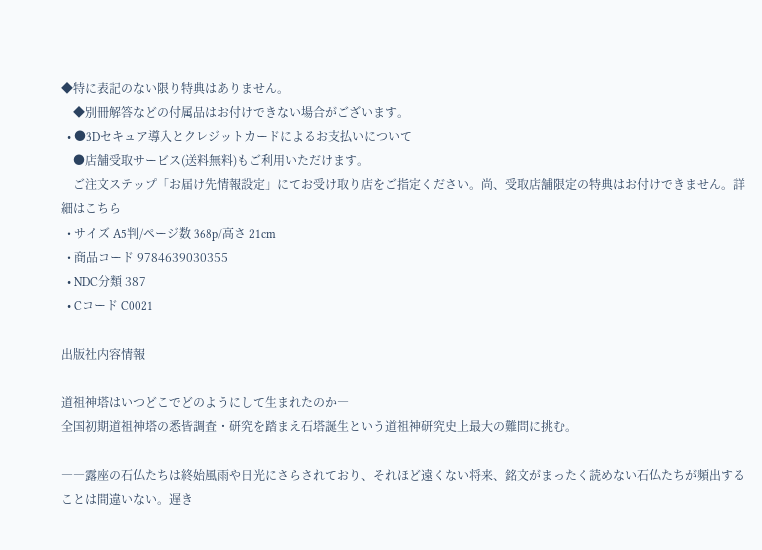◆特に表記のない限り特典はありません。
    ◆別冊解答などの付属品はお付けできない場合がございます。
  • ●3Dセキュア導入とクレジットカードによるお支払いについて
    ●店舗受取サービス(送料無料)もご利用いただけます。
    ご注文ステップ「お届け先情報設定」にてお受け取り店をご指定ください。尚、受取店舗限定の特典はお付けできません。詳細はこちら
  • サイズ A5判/ページ数 368p/高さ 21cm
  • 商品コード 9784639030355
  • NDC分類 387
  • Cコード C0021

出版社内容情報

道祖神塔はいつどこでどのようにして生まれたのか―
全国初期道祖神塔の悉皆調査・研究を踏まえ石塔誕生という道祖神研究史上最大の難問に挑む。

――露座の石仏たちは終始風雨や日光にさらされており、それほど遠くない将来、銘文がまったく読めない石仏たちが頻出することは間違いない。遅き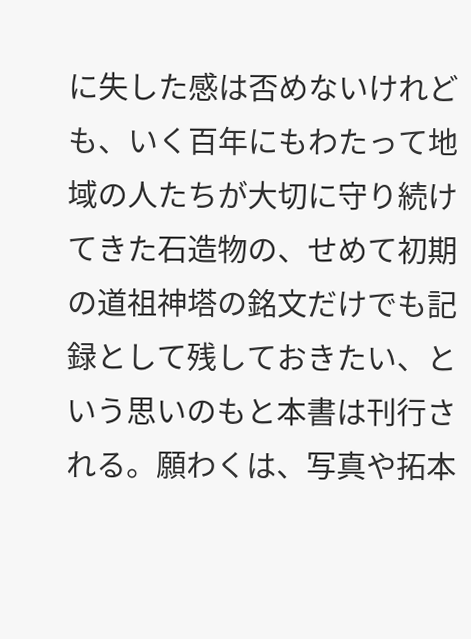に失した感は否めないけれども、いく百年にもわたって地域の人たちが大切に守り続けてきた石造物の、せめて初期の道祖神塔の銘文だけでも記録として残しておきたい、という思いのもと本書は刊行される。願わくは、写真や拓本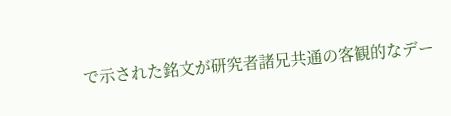で示された銘文が研究者諸兄共通の客観的なデー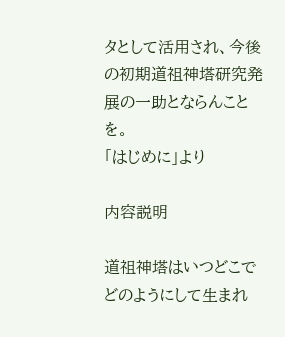タとして活用され、今後の初期道祖神塔研究発展の一助とならんことを。
「はじめに」より

内容説明

道祖神塔はいつどこでどのようにして生まれ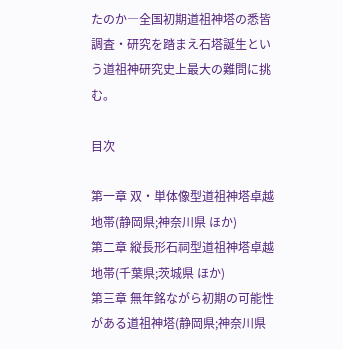たのか―全国初期道祖神塔の悉皆調査・研究を踏まえ石塔誕生という道祖神研究史上最大の難問に挑む。

目次

第一章 双・単体像型道祖神塔卓越地帯(静岡県;神奈川県 ほか)
第二章 縦長形石祠型道祖神塔卓越地帯(千葉県;茨城県 ほか)
第三章 無年銘ながら初期の可能性がある道祖神塔(静岡県;神奈川県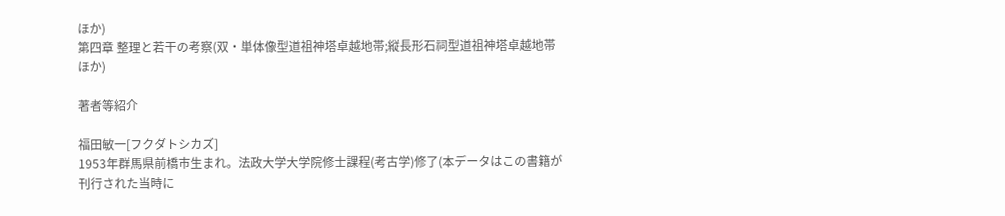ほか)
第四章 整理と若干の考察(双・単体像型道祖神塔卓越地帯;縦長形石祠型道祖神塔卓越地帯 ほか)

著者等紹介

福田敏一[フクダトシカズ]
1953年群馬県前橋市生まれ。法政大学大学院修士課程(考古学)修了(本データはこの書籍が刊行された当時に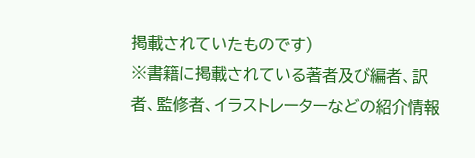掲載されていたものです)
※書籍に掲載されている著者及び編者、訳者、監修者、イラストレーターなどの紹介情報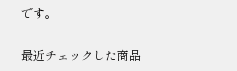です。

最近チェックした商品